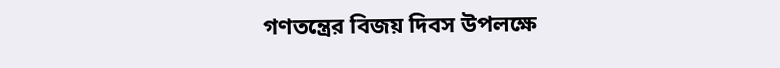গণতন্ত্রের বিজয় দিবস উপলক্ষে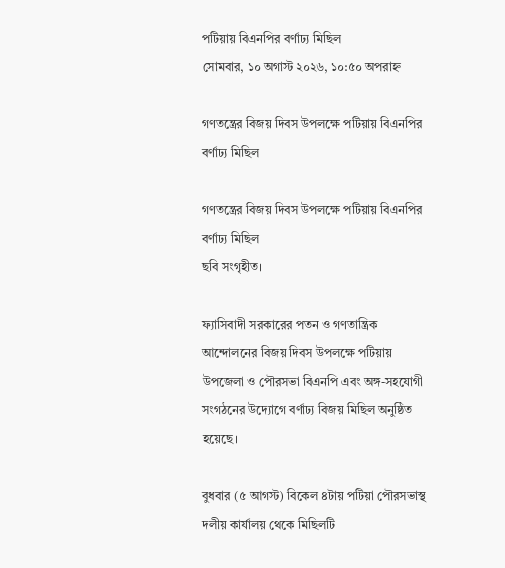পটিয়ায় বিএনপির বর্ণাঢ্য মিছিল
সোমবার, ১০ অগাস্ট ২০২৬, ১০:৫০ অপরাহ্ন

গণতন্ত্রের বিজয় দিবস উপলক্ষে পটিয়ায় বিএনপির বর্ণাঢ্য মিছিল

গণতন্ত্রের বিজয় দিবস উপলক্ষে পটিয়ায় বিএনপির বর্ণাঢ্য মিছিল
ছবি সংগৃহীত।

ফ্যাসিবাদী সরকারের পতন ও গণতান্ত্রিক আন্দোলনের বিজয় দিবস উপলক্ষে পটিয়ায় উপজেলা ও পৌরসভা বিএনপি এবং অঙ্গ-সহযোগী সংগঠনের উদ্যোগে বর্ণাঢ্য বিজয় মিছিল অনুষ্ঠিত হয়েছে।

বুধবার (৫ আগস্ট) বিকেল ৪টায় পটিয়া পৌরসভাস্থ দলীয় কার্যালয় থেকে মিছিলটি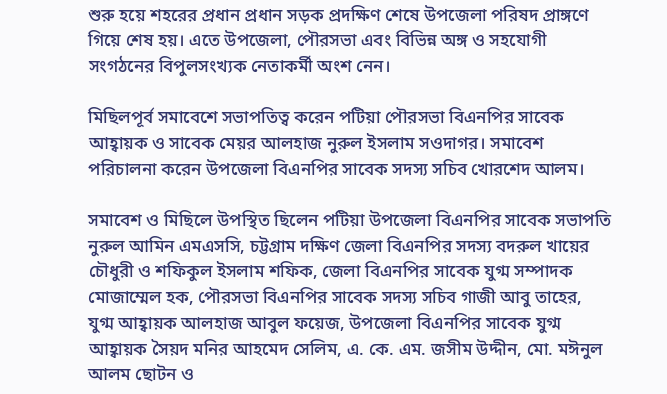শুরু হয়ে শহরের প্রধান প্রধান সড়ক প্রদক্ষিণ শেষে উপজেলা পরিষদ প্রাঙ্গণে গিয়ে শেষ হয়। এতে উপজেলা, পৌরসভা এবং বিভিন্ন অঙ্গ ও সহযোগী সংগঠনের বিপুলসংখ্যক নেতাকর্মী অংশ নেন।

মিছিলপূর্ব সমাবেশে সভাপতিত্ব করেন পটিয়া পৌরসভা বিএনপির সাবেক আহ্বায়ক ও সাবেক মেয়র আলহাজ নুরুল ইসলাম সওদাগর। সমাবেশ পরিচালনা করেন উপজেলা বিএনপির সাবেক সদস্য সচিব খোরশেদ আলম।

সমাবেশ ও মিছিলে উপস্থিত ছিলেন পটিয়া উপজেলা বিএনপির সাবেক সভাপতি নুরুল আমিন এমএসসি, চট্টগ্রাম দক্ষিণ জেলা বিএনপির সদস্য বদরুল খায়ের চৌধুরী ও শফিকুল ইসলাম শফিক, জেলা বিএনপির সাবেক যুগ্ম সম্পাদক মোজাম্মেল হক, পৌরসভা বিএনপির সাবেক সদস্য সচিব গাজী আবু তাহের, যুগ্ম আহ্বায়ক আলহাজ আবুল ফয়েজ, উপজেলা বিএনপির সাবেক যুগ্ম আহ্বায়ক সৈয়দ মনির আহমেদ সেলিম, এ. কে. এম. জসীম উদ্দীন, মো. মঈনুল আলম ছোটন ও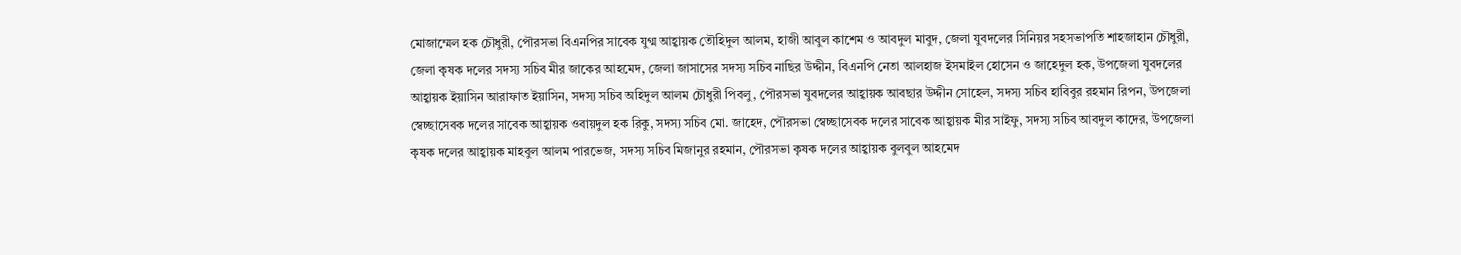মোজাম্মেল হক চৌধুরী, পৌরসভা বিএনপির সাবেক যুগ্ম আহ্বায়ক তৌহিদুল আলম, হাজী আবুল কাশেম ও আবদুল মাবুদ, জেলা যুবদলের সিনিয়র সহসভাপতি শাহজাহান চৌধুরী, জেলা কৃষক দলের সদস্য সচিব মীর জাকের আহমেদ, জেলা জাসাসের সদস্য সচিব নাছির উদ্দীন, বিএনপি নেতা আলহাজ ইসমাইল হোসেন ও জাহেদুল হক, উপজেলা যুবদলের আহ্বায়ক ইয়াসিন আরাফাত ইয়াসিন, সদস্য সচিব অহিদুল আলম চৌধুরী পিবলু, পৌরসভা যুবদলের আহ্বায়ক আবছার উদ্দীন সোহেল, সদস্য সচিব হাবিবুর রহমান রিপন, উপজেলা স্বেচ্ছাসেবক দলের সাবেক আহ্বায়ক ওবায়দুল হক রিকু, সদস্য সচিব মো. জাহেদ, পৌরসভা স্বেচ্ছাসেবক দলের সাবেক আহ্বায়ক মীর সাইফু, সদস্য সচিব আবদুল কাদের, উপজেলা কৃষক দলের আহ্বায়ক মাহবুল আলম পারভেজ, সদস্য সচিব মিজানুর রহমান, পৌরসভা কৃষক দলের আহ্বায়ক বুলবুল আহমেদ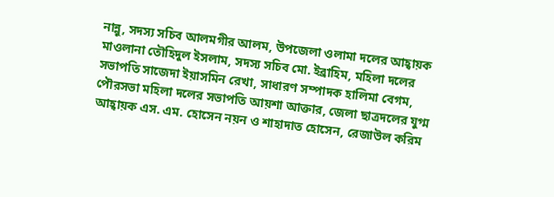নান্নু, সদস্য সচিব আলমগীর আলম, উপজেলা ওলামা দলের আহ্বায়ক মাওলানা তৌহিদুল ইসলাম, সদস্য সচিব মো. ইব্রাহিম, মহিলা দলের সভাপতি সাজেদা ইয়াসমিন রেখা, সাধারণ সম্পাদক হালিমা বেগম, পৌরসভা মহিলা দলের সভাপতি আয়শা আক্তার, জেলা ছাত্রদলের যুগ্ম আহ্বায়ক এস. এম. হোসেন নয়ন ও শাহাদাত হোসেন, রেজাউল করিম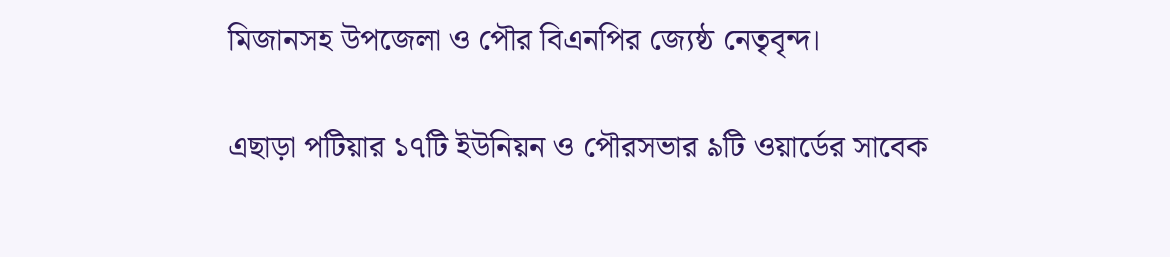মিজানসহ উপজেলা ও পৌর বিএনপির জ্যেষ্ঠ নেতৃবৃন্দ।

এছাড়া পটিয়ার ১৭টি ইউনিয়ন ও পৌরসভার ৯টি ওয়ার্ডের সাবেক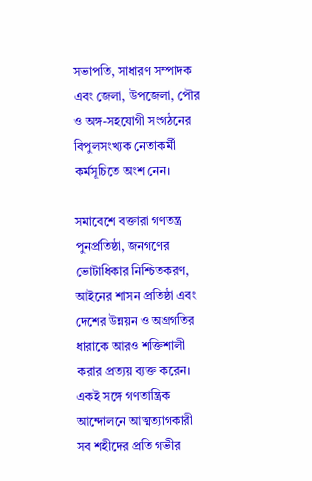সভাপতি, সাধারণ সম্পাদক এবং জেলা, উপজেলা, পৌর ও অঙ্গ-সহযোগী সংগঠনের বিপুলসংখ্যক নেতাকর্মী কর্মসূচিতে অংশ নেন।

সমাবেশে বক্তারা গণতন্ত্র পুনর্প্রতিষ্ঠা, জনগণের ভোটাধিকার নিশ্চিতকরণ, আইনের শাসন প্রতিষ্ঠা এবং দেশের উন্নয়ন ও অগ্রগতির ধারাকে আরও শক্তিশালী করার প্রত্যয় ব্যক্ত করেন। একই সঙ্গে গণতান্ত্রিক আন্দোলনে আত্মত্যাগকারী সব শহীদের প্রতি গভীর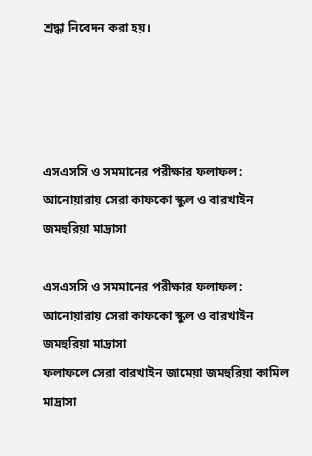শ্রদ্ধা নিবেদন করা হয়।




এসএসসি ও সমমানের পরীক্ষার ফলাফল: আনোয়ারায় সেরা কাফকো স্কুল ও বারখাইন জমহুরিয়া মাদ্রাসা

এসএসসি ও সমমানের পরীক্ষার ফলাফল: আনোয়ারায় সেরা কাফকো স্কুল ও বারখাইন জমহুরিয়া মাদ্রাসা
ফলাফলে সেরা বারখাইন জামেয়া জমহুরিয়া কামিল মাদ্রাসা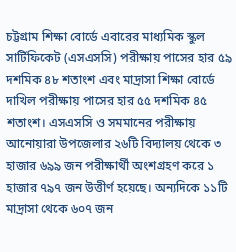চট্টগ্রাম শিক্ষা বোর্ডে এবারের মাধ্যমিক স্কুল সার্টিফিকেট (এসএসসি) পরীক্ষায় পাসের হার ৫৯ দশমিক ৪৮ শতাংশ এবং মাদ্রাসা শিক্ষা বোর্ডে দাখিল পরীক্ষায় পাসের হার ৫৫ দশমিক ৪৫ শতাংশ। এসএসসি ও সমমানের পরীক্ষায় আনোয়ারা উপজেলার ২৬টি বিদ্যালয় থেকে ৩ হাজার ৬৯৯ জন পরীক্ষার্থী অংশগ্রহণ করে ১ হাজার ৭৯৭ জন উত্তীর্ণ হয়েছে। অন্যদিকে ১১টি মাদ্রাসা থেকে ৬০৭ জন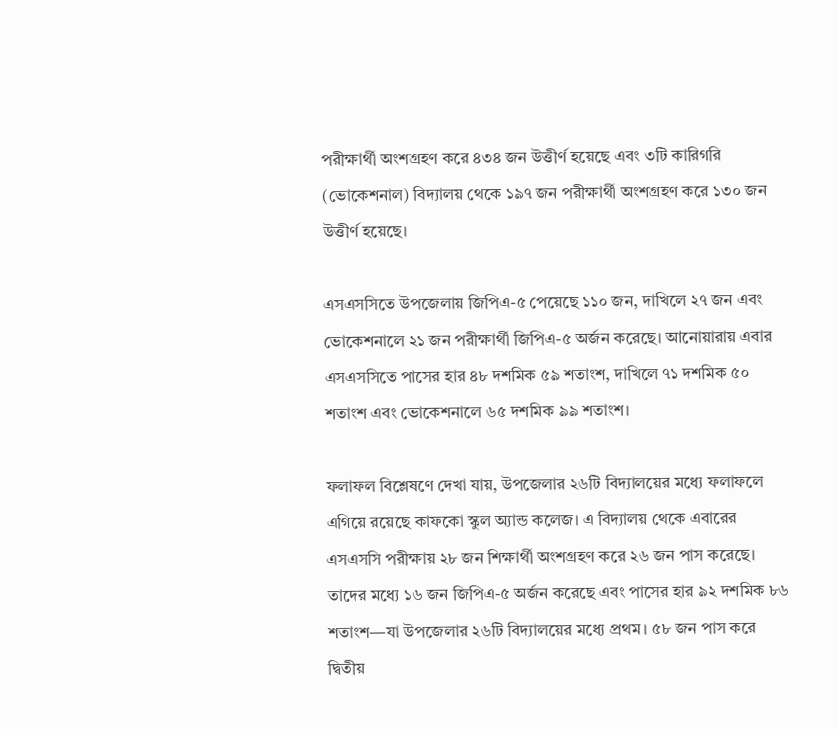পরীক্ষার্থী অংশগ্রহণ করে ৪৩৪ জন উত্তীর্ণ হয়েছে এবং ৩টি কারিগরি (ভোকেশনাল) বিদ্যালয় থেকে ১৯৭ জন পরীক্ষার্থী অংশগ্রহণ করে ১৩০ জন উত্তীর্ণ হয়েছে।

এসএসসিতে উপজেলায় জিপিএ-৫ পেয়েছে ১১০ জন, দাখিলে ২৭ জন এবং ভোকেশনালে ২১ জন পরীক্ষার্থী জিপিএ-৫ অর্জন করেছে। আনোয়ারায় এবার এসএসসিতে পাসের হার ৪৮ দশমিক ৫৯ শতাংশ, দাখিলে ৭১ দশমিক ৫০ শতাংশ এবং ভোকেশনালে ৬৫ দশমিক ৯৯ শতাংশ।

ফলাফল বিশ্লেষণে দেখা যায়, উপজেলার ২৬টি বিদ্যালয়ের মধ্যে ফলাফলে এগিয়ে রয়েছে কাফকো স্কুল অ্যান্ড কলেজ। এ বিদ্যালয় থেকে এবারের এসএসসি পরীক্ষায় ২৮ জন শিক্ষার্থী অংশগ্রহণ করে ২৬ জন পাস করেছে। তাদের মধ্যে ১৬ জন জিপিএ-৫ অর্জন করেছে এবং পাসের হার ৯২ দশমিক ৮৬ শতাংশ—যা উপজেলার ২৬টি বিদ্যালয়ের মধ্যে প্রথম। ৫৮ জন পাস করে দ্বিতীয়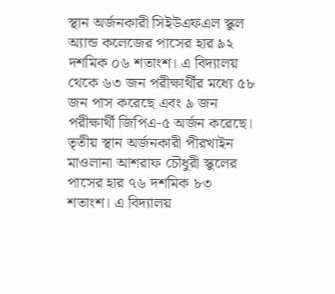স্থান অর্জনকারী সিইউএফএল স্কুল অ্যান্ড কলেজের পাসের হার ৯২ দশমিক ০৬ শতাংশ। এ বিদ্যালয় থেকে ৬৩ জন পরীক্ষার্থীর মধ্যে ৫৮ জন পাস করেছে এবং ৯ জন পরীক্ষার্থী জিপিএ-৫ অর্জন করেছে। তৃতীয় স্থান অর্জনকারী পীরখাইন মাওলানা আশরাফ চৌধুরী স্কুলের পাসের হার ৭৬ দশমিক ৮৩ শতাংশ। এ বিদ্যালয়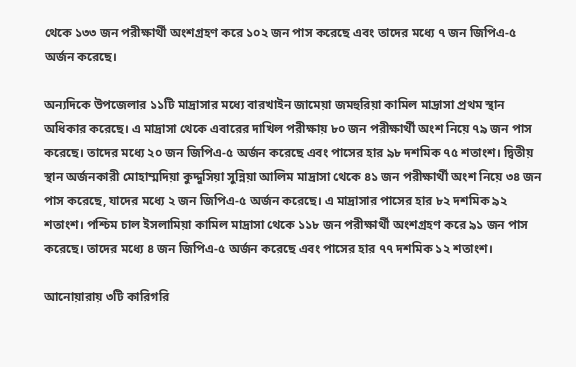থেকে ১৩৩ জন পরীক্ষার্থী অংশগ্রহণ করে ১০২ জন পাস করেছে এবং তাদের মধ্যে ৭ জন জিপিএ-৫ অর্জন করেছে।

অন্যদিকে উপজেলার ১১টি মাদ্রাসার মধ্যে বারখাইন জামেয়া জমহুরিয়া কামিল মাদ্রাসা প্রথম স্থান অধিকার করেছে। এ মাদ্রাসা থেকে এবারের দাখিল পরীক্ষায় ৮০ জন পরীক্ষার্থী অংশ নিয়ে ৭৯ জন পাস করেছে। তাদের মধ্যে ২০ জন জিপিএ-৫ অর্জন করেছে এবং পাসের হার ৯৮ দশমিক ৭৫ শতাংশ। দ্বিতীয় স্থান অর্জনকারী মোহাম্মদিয়া কুদ্দুসিয়া সুন্নিয়া আলিম মাদ্রাসা থেকে ৪১ জন পরীক্ষার্থী অংশ নিয়ে ৩৪ জন পাস করেছে, যাদের মধ্যে ২ জন জিপিএ-৫ অর্জন করেছে। এ মাদ্রাসার পাসের হার ৮২ দশমিক ৯২ শতাংশ। পশ্চিম চাল ইসলামিয়া কামিল মাদ্রাসা থেকে ১১৮ জন পরীক্ষার্থী অংশগ্রহণ করে ৯১ জন পাস করেছে। তাদের মধ্যে ৪ জন জিপিএ-৫ অর্জন করেছে এবং পাসের হার ৭৭ দশমিক ১২ শতাংশ।

আনোয়ারায় ৩টি কারিগরি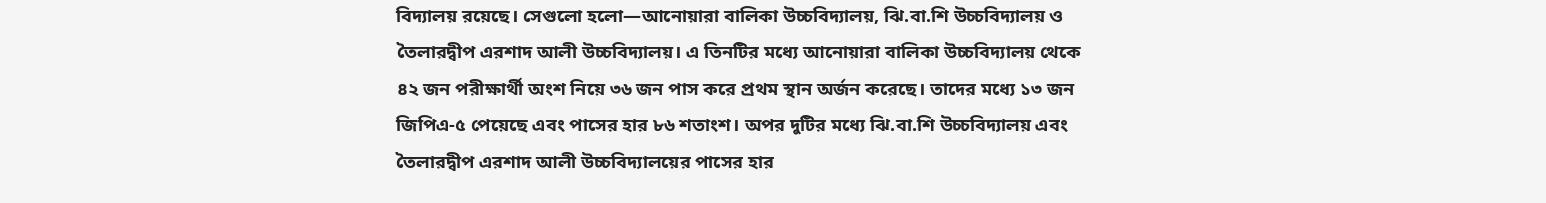বিদ্যালয় রয়েছে। সেগুলো হলো—আনোয়ারা বালিকা উচ্চবিদ্যালয়, ঝি.বা.শি উচ্চবিদ্যালয় ও তৈলারদ্বীপ এরশাদ আলী উচ্চবিদ্যালয়। এ তিনটির মধ্যে আনোয়ারা বালিকা উচ্চবিদ্যালয় থেকে ৪২ জন পরীক্ষার্থী অংশ নিয়ে ৩৬ জন পাস করে প্রথম স্থান অর্জন করেছে। তাদের মধ্যে ১৩ জন জিপিএ-৫ পেয়েছে এবং পাসের হার ৮৬ শতাংশ। অপর দুটির মধ্যে ঝি.বা.শি উচ্চবিদ্যালয় এবং তৈলারদ্বীপ এরশাদ আলী উচ্চবিদ্যালয়ের পাসের হার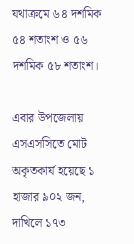যথাক্রমে ৬৪ দশমিক ৫৪ শতাংশ ও ৫৬ দশমিক ৫৮ শতাংশ।

এবার উপজেলায় এসএসসিতে মোট অকৃতকার্য হয়েছে ১ হাজার ৯০২ জন, দাখিলে ১৭৩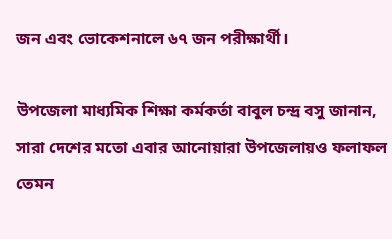জন এবং ভোকেশনালে ৬৭ জন পরীক্ষার্থী।

উপজেলা মাধ্যমিক শিক্ষা কর্মকর্তা বাবুল চন্দ্র বসু জানান, সারা দেশের মতো এবার আনোয়ারা উপজেলায়ও ফলাফল তেমন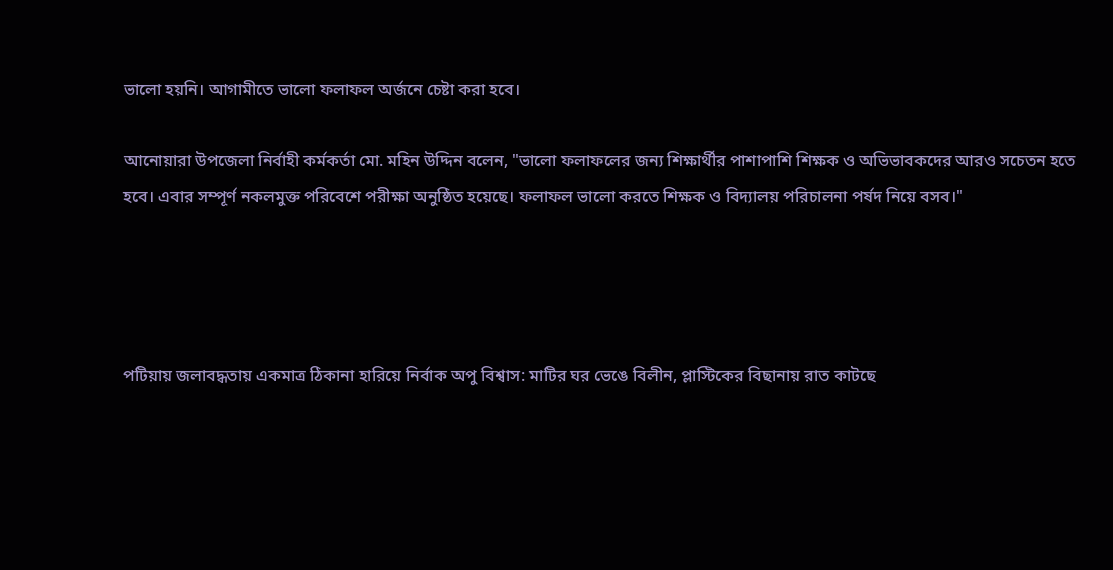ভালো হয়নি। আগামীতে ভালো ফলাফল অর্জনে চেষ্টা করা হবে।

আনোয়ারা উপজেলা নির্বাহী কর্মকর্তা মো. মহিন উদ্দিন বলেন, "ভালো ফলাফলের জন্য শিক্ষার্থীর পাশাপাশি শিক্ষক ও অভিভাবকদের আরও সচেতন হতে হবে। এবার সম্পূর্ণ নকলমুক্ত পরিবেশে পরীক্ষা অনুষ্ঠিত হয়েছে। ফলাফল ভালো করতে শিক্ষক ও বিদ্যালয় পরিচালনা পর্ষদ নিয়ে বসব।"




পটিয়ায় জলাবদ্ধতায় একমাত্র ঠিকানা হারিয়ে নির্বাক অপু বিশ্বাস: মাটির ঘর ভেঙে বিলীন, প্লাস্টিকের বিছানায় রাত কাটছে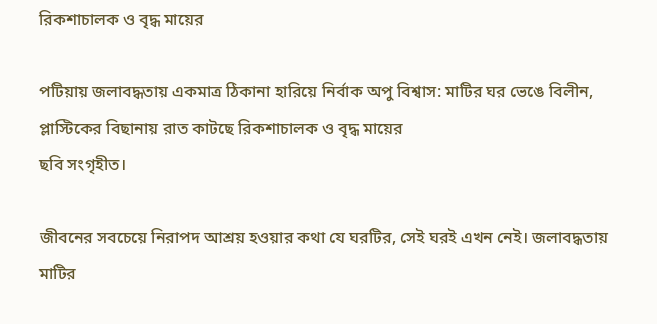রিকশাচালক ও বৃদ্ধ মায়ের

পটিয়ায় জলাবদ্ধতায় একমাত্র ঠিকানা হারিয়ে নির্বাক অপু বিশ্বাস: মাটির ঘর ভেঙে বিলীন, প্লাস্টিকের বিছানায় রাত কাটছে রিকশাচালক ও বৃদ্ধ মায়ের
ছবি সংগৃহীত।

জীবনের সবচেয়ে নিরাপদ আশ্রয় হওয়ার কথা যে ঘরটির, সেই ঘরই এখন নেই। জলাবদ্ধতায় মাটির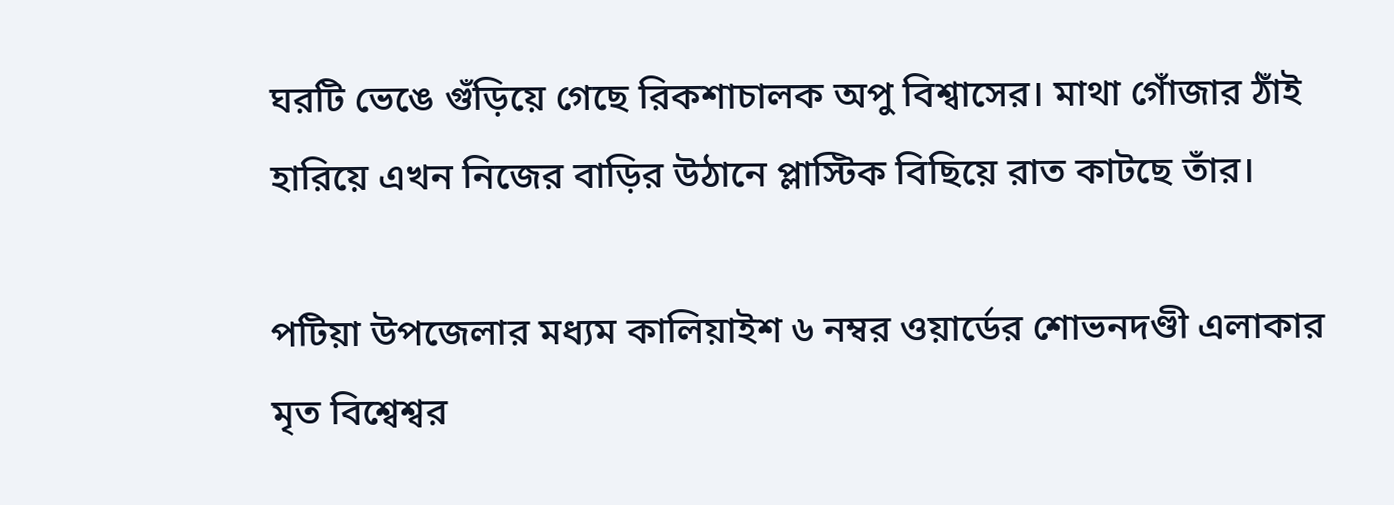ঘরটি ভেঙে গুঁড়িয়ে গেছে রিকশাচালক অপু বিশ্বাসের। মাথা গোঁজার ঠাঁই হারিয়ে এখন নিজের বাড়ির উঠানে প্লাস্টিক বিছিয়ে রাত কাটছে তাঁর।

পটিয়া উপজেলার মধ্যম কালিয়াইশ ৬ নম্বর ওয়ার্ডের শোভনদণ্ডী এলাকার মৃত বিশ্বেশ্বর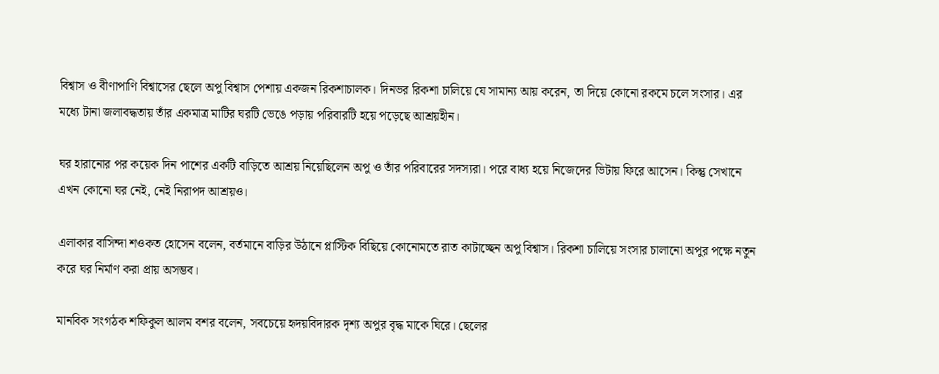বিশ্বাস ও বীণাপাণি বিশ্বাসের ছেলে অপু বিশ্বাস পেশায় একজন রিকশাচালক। দিনভর রিকশা চালিয়ে যে সামান্য আয় করেন, তা দিয়ে কোনো রকমে চলে সংসার। এর মধ্যে টানা জলাবদ্ধতায় তাঁর একমাত্র মাটির ঘরটি ভেঙে পড়ায় পরিবারটি হয়ে পড়েছে আশ্রয়হীন।

ঘর হারানোর পর কয়েক দিন পাশের একটি বাড়িতে আশ্রয় নিয়েছিলেন অপু ও তাঁর পরিবারের সদস্যরা। পরে বাধ্য হয়ে নিজেদের ভিটায় ফিরে আসেন। কিন্তু সেখানে এখন কোনো ঘর নেই, নেই নিরাপদ আশ্রয়ও।

এলাকার বাসিন্দা শওকত হোসেন বলেন, বর্তমানে বাড়ির উঠানে প্লাস্টিক বিছিয়ে কোনোমতে রাত কাটাচ্ছেন অপু বিশ্বাস। রিকশা চালিয়ে সংসার চালানো অপুর পক্ষে নতুন করে ঘর নির্মাণ করা প্রায় অসম্ভব।

মানবিক সংগঠক শফিকুল আলম বশর বলেন, সবচেয়ে হৃদয়বিদারক দৃশ্য অপুর বৃদ্ধ মাকে ঘিরে। ছেলের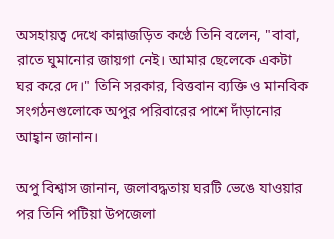অসহায়ত্ব দেখে কান্নাজড়িত কণ্ঠে তিনি বলেন, "বাবা, রাতে ঘুমানোর জায়গা নেই। আমার ছেলেকে একটা ঘর করে দে।" তিনি সরকার, বিত্তবান ব্যক্তি ও মানবিক সংগঠনগুলোকে অপুর পরিবারের পাশে দাঁড়ানোর আহ্বান জানান।

অপু বিশ্বাস জানান, জলাবদ্ধতায় ঘরটি ভেঙে যাওয়ার পর তিনি পটিয়া উপজেলা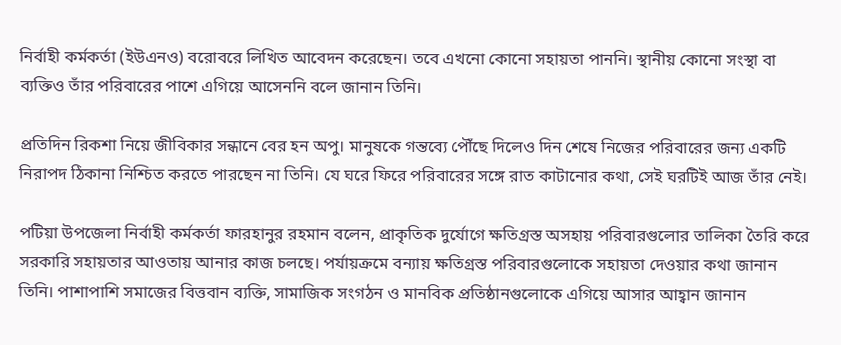নির্বাহী কর্মকর্তা (ইউএনও) বরোবরে লিখিত আবেদন করেছেন। তবে এখনো কোনো সহায়তা পাননি। স্থানীয় কোনো সংস্থা বা ব্যক্তিও তাঁর পরিবারের পাশে এগিয়ে আসেননি বলে জানান তিনি।

প্রতিদিন রিকশা নিয়ে জীবিকার সন্ধানে বের হন অপু। মানুষকে গন্তব্যে পৌঁছে দিলেও দিন শেষে নিজের পরিবারের জন্য একটি নিরাপদ ঠিকানা নিশ্চিত করতে পারছেন না তিনি। যে ঘরে ফিরে পরিবারের সঙ্গে রাত কাটানোর কথা, সেই ঘরটিই আজ তাঁর নেই।

পটিয়া উপজেলা নির্বাহী কর্মকর্তা ফারহানুর রহমান বলেন, প্রাকৃতিক দুর্যোগে ক্ষতিগ্রস্ত অসহায় পরিবারগুলোর তালিকা তৈরি করে সরকারি সহায়তার আওতায় আনার কাজ চলছে। পর্যায়ক্রমে বন্যায় ক্ষতিগ্রস্ত পরিবারগুলোকে সহায়তা দেওয়ার কথা জানান তিনি। পাশাপাশি সমাজের বিত্তবান ব্যক্তি, সামাজিক সংগঠন ও মানবিক প্রতিষ্ঠানগুলোকে এগিয়ে আসার আহ্বান জানান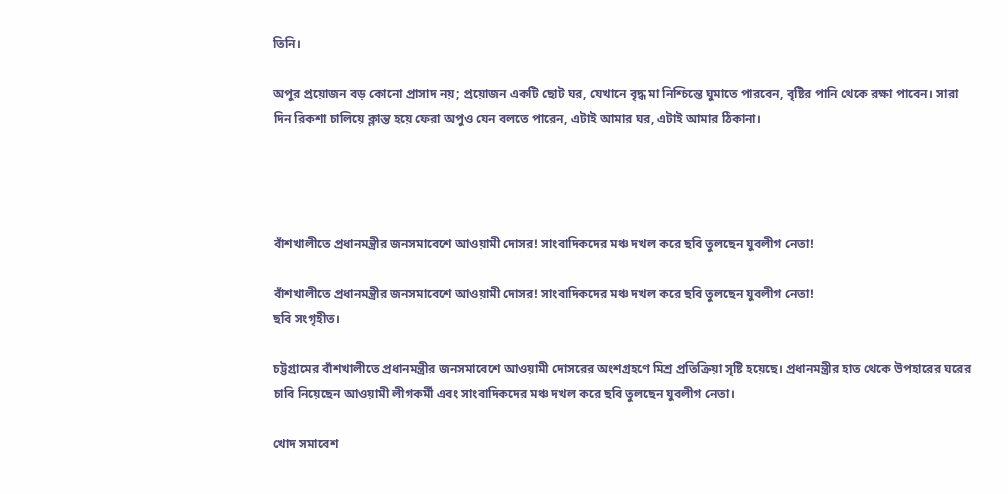তিনি।

অপুর প্রয়োজন বড় কোনো প্রাসাদ নয়; প্রয়োজন একটি ছোট ঘর, যেখানে বৃদ্ধ মা নিশ্চিন্তে ঘুমাতে পারবেন, বৃষ্টির পানি থেকে রক্ষা পাবেন। সারা দিন রিকশা চালিয়ে ক্লান্ত হয়ে ফেরা অপুও যেন বলতে পারেন, এটাই আমার ঘর, এটাই আমার ঠিকানা।




বাঁশখালীতে প্রধানমন্ত্রীর জনসমাবেশে আওয়ামী দোসর! সাংবাদিকদের মঞ্চ দখল করে ছবি তুলছেন যুবলীগ নেতা!

বাঁশখালীতে প্রধানমন্ত্রীর জনসমাবেশে আওয়ামী দোসর! সাংবাদিকদের মঞ্চ দখল করে ছবি তুলছেন যুবলীগ নেতা!
ছবি সংগৃহীত।

চট্টগ্রামের বাঁশখালীতে প্রধানমন্ত্রীর জনসমাবেশে আওয়ামী দোসরের অংশগ্রহণে মিশ্র প্রতিক্রিয়া সৃষ্টি হয়েছে। প্রধানমন্ত্রীর হাত থেকে উপহারের ঘরের চাবি নিয়েছেন আওয়ামী লীগকর্মী এবং সাংবাদিকদের মঞ্চ দখল করে ছবি তুলছেন যুবলীগ নেতা।

খোদ সমাবেশ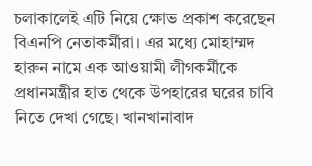চলাকালেই এটি নিয়ে ক্ষোভ প্রকাশ করেছেন বিএনপি নেতাকর্মীরা। এর মধ্যে মোহাম্মদ হারুন নামে এক আওয়ামী লীগকর্মীকে প্রধানমন্ত্রীর হাত থেকে উপহারের ঘরের চাবি নিতে দেখা গেছে। খানখানাবাদ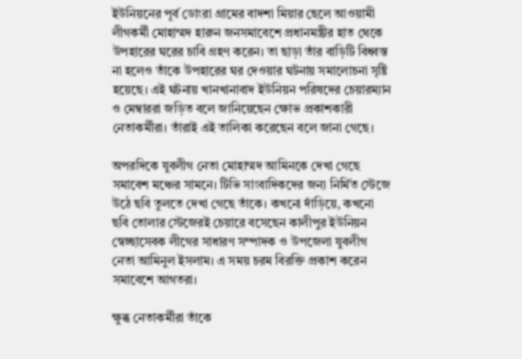ইউনিয়নের পূর্ব ডোংরা গ্রামের বাদশা মিয়ার ছেলে আওয়ামী লীগকর্মী মোহাম্মদ হারুন জনসমাবেশে প্রধানমন্ত্রীর হাত থেকে উপহারের ঘরের চাবি গ্রহণ করেন। তা ছাড়া তাঁর বাড়িটি বিধ্বস্ত না হলেও তাঁকে উপহারের ঘর দেওয়ার ঘটনায় সমালোচনা সৃষ্টি হয়েছে। এই ঘটনায় খানখানাবাদ ইউনিয়ন পরিষদের চেয়ারম্যান ও মেম্বাররা জড়িত বলে জানিয়েছেন ক্ষোভ প্রকাশকারী নেতাকর্মীরা। তাঁরাই এই তালিকা করেছেন বলে জানা গেছে।

অপরদিকে যুবলীগ নেতা মোহাম্মদ আমিনকে দেখা গেছে সমাবেশ মঞ্চের সামনে। টিভি সাংবাদিকদের জন্য নির্মিত স্টেজে উঠে ছবি তুলতে দেখা গেছে তাঁকে। কখনো দাঁড়িয়ে, কখনো ছবি তোলার স্টেজেরই চেয়ারে বসেছেন কালীপুর ইউনিয়ন স্বেচ্ছাসেবক লীগের সাধারণ সম্পাদক ও উপজেলা যুবলীগ নেতা আমিনুল ইসলাম। এ সময় চরম বিরক্তি প্রকাশ করেন সমাবেশে আগতরা।

ক্ষুব্ধ নেতাকর্মীরা তাঁকে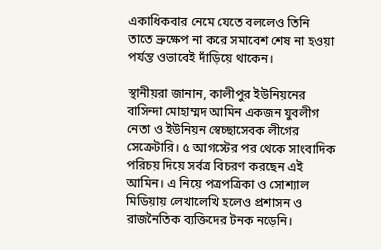একাধিকবার নেমে যেতে বললেও তিনি তাতে ভ্রুক্ষেপ না করে সমাবেশ শেষ না হওয়া পর্যন্ত ওভাবেই দাঁড়িয়ে থাকেন।

স্থানীয়রা জানান, কালীপুর ইউনিয়নের বাসিন্দা মোহাম্মদ আমিন একজন যুবলীগ নেতা ও ইউনিয়ন স্বেচ্ছাসেবক লীগের সেক্রেটারি। ৫ আগস্টের পর থেকে সাংবাদিক পরিচয় দিয়ে সর্বত্র বিচরণ করছেন এই আমিন। এ নিয়ে পত্রপত্রিকা ও সোশ্যাল মিডিয়ায় লেখালেখি হলেও প্রশাসন ও রাজনৈতিক ব্যক্তিদের টনক নড়েনি।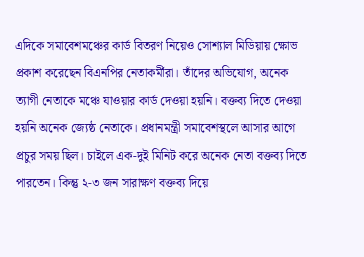এদিকে সমাবেশমঞ্চের কার্ড বিতরণ নিয়েও সোশ্যাল মিডিয়ায় ক্ষোভ প্রকাশ করেছেন বিএনপির নেতাকর্মীরা। তাঁদের অভিযোগ, অনেক ত্যাগী নেতাকে মঞ্চে যাওয়ার কার্ড দেওয়া হয়নি। বক্তব্য দিতে দেওয়া হয়নি অনেক জ্যেষ্ঠ নেতাকে। প্রধানমন্ত্রী সমাবেশস্থলে আসার আগে প্রচুর সময় ছিল। চাইলে এক-দুই মিনিট করে অনেক নেতা বক্তব্য দিতে পারতেন। কিন্তু ২-৩ জন সারাক্ষণ বক্তব্য দিয়ে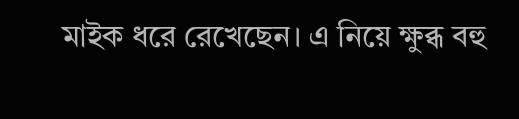মাইক ধরে রেখেছেন। এ নিয়ে ক্ষুব্ধ বহু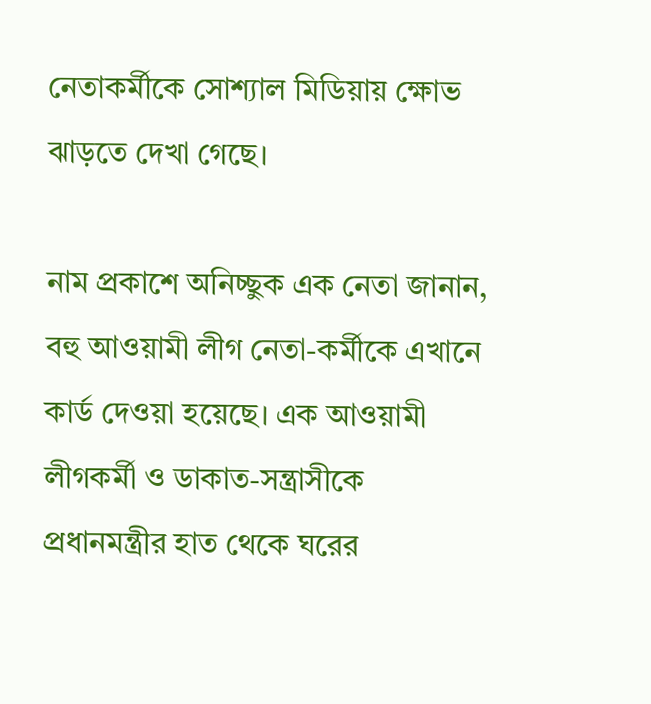নেতাকর্মীকে সোশ্যাল মিডিয়ায় ক্ষোভ ঝাড়তে দেখা গেছে।

নাম প্রকাশে অনিচ্ছুক এক নেতা জানান, বহু আওয়ামী লীগ নেতা-কর্মীকে এখানে কার্ড দেওয়া হয়েছে। এক আওয়ামী লীগকর্মী ও ডাকাত-সন্ত্রাসীকে প্রধানমন্ত্রীর হাত থেকে ঘরের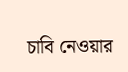চাবি নেওয়ার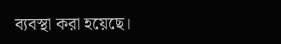ব্যবস্থা করা হয়েছে।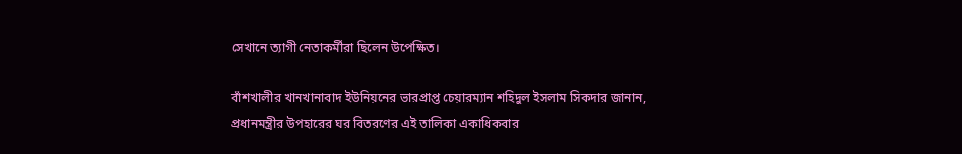সেখানে ত্যাগী নেতাকর্মীরা ছিলেন উপেক্ষিত।

বাঁশখালীর খানখানাবাদ ইউনিয়নের ভারপ্রাপ্ত চেয়ারম্যান শহিদুল ইসলাম সিকদার জানান, প্রধানমন্ত্রীর উপহারের ঘর বিতরণের এই তালিকা একাধিকবার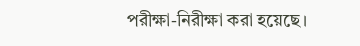পরীক্ষা-নিরীক্ষা করা হয়েছে।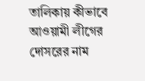তালিকায় কীভাবে আওয়ামী লীগের দোসরের নাম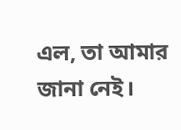এল, তা আমার জানা নেই।